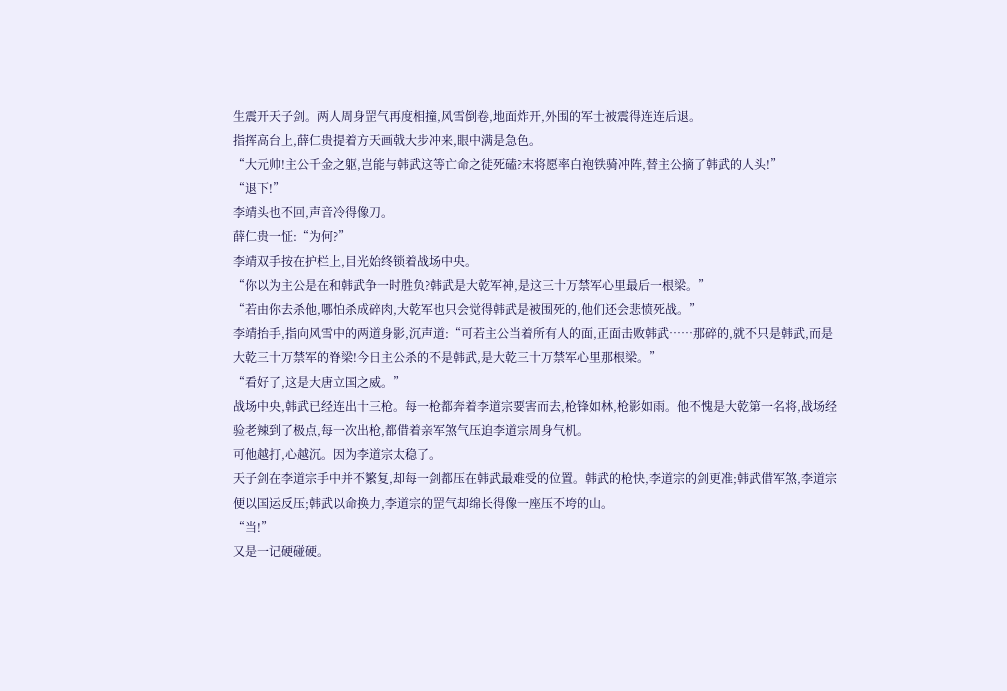生震开天子剑。两人周身罡气再度相撞,风雪倒卷,地面炸开,外围的军士被震得连连后退。
指挥高台上,薛仁贵提着方天画戟大步冲来,眼中满是急色。
“大元帅!主公千金之躯,岂能与韩武这等亡命之徒死磕?末将愿率白袍铁骑冲阵,替主公摘了韩武的人头!”
“退下!”
李靖头也不回,声音冷得像刀。
薛仁贵一怔:“为何?”
李靖双手按在护栏上,目光始终锁着战场中央。
“你以为主公是在和韩武争一时胜负?韩武是大乾军神,是这三十万禁军心里最后一根梁。”
“若由你去杀他,哪怕杀成碎肉,大乾军也只会觉得韩武是被围死的,他们还会悲愤死战。”
李靖抬手,指向风雪中的两道身影,沉声道:“可若主公当着所有人的面,正面击败韩武……那碎的,就不只是韩武,而是大乾三十万禁军的脊梁!今日主公杀的不是韩武,是大乾三十万禁军心里那根梁。”
“看好了,这是大唐立国之威。”
战场中央,韩武已经连出十三枪。每一枪都奔着李道宗要害而去,枪锋如林,枪影如雨。他不愧是大乾第一名将,战场经验老辣到了极点,每一次出枪,都借着亲军煞气压迫李道宗周身气机。
可他越打,心越沉。因为李道宗太稳了。
天子剑在李道宗手中并不繁复,却每一剑都压在韩武最难受的位置。韩武的枪快,李道宗的剑更准;韩武借军煞,李道宗便以国运反压;韩武以命换力,李道宗的罡气却绵长得像一座压不垮的山。
“当!”
又是一记硬碰硬。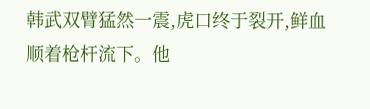韩武双臂猛然一震,虎口终于裂开,鲜血顺着枪杆流下。他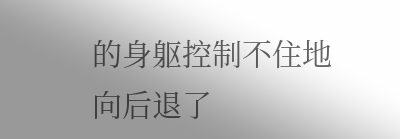的身躯控制不住地向后退了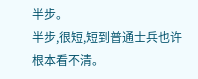半步。
半步,很短,短到普通士兵也许根本看不清。